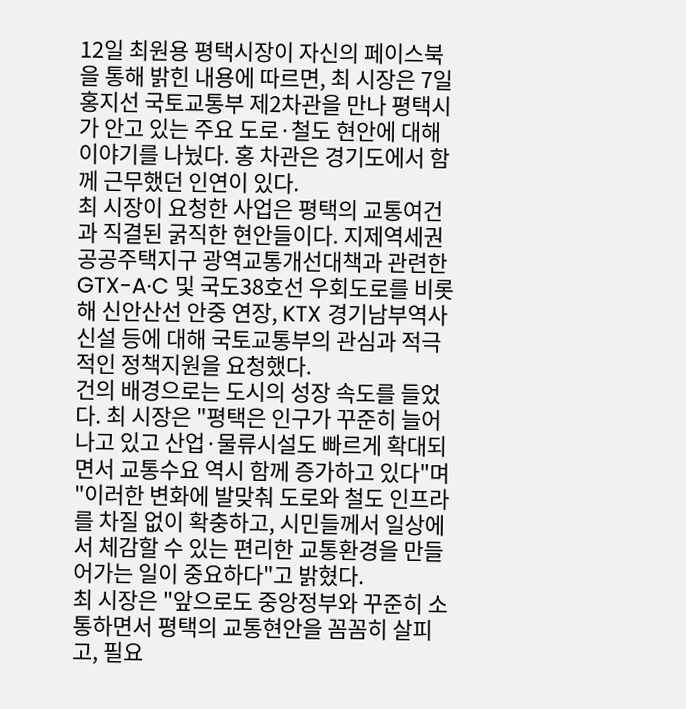12일 최원용 평택시장이 자신의 페이스북을 통해 밝힌 내용에 따르면, 최 시장은 7일 홍지선 국토교통부 제2차관을 만나 평택시가 안고 있는 주요 도로·철도 현안에 대해 이야기를 나눴다. 홍 차관은 경기도에서 함께 근무했던 인연이 있다.
최 시장이 요청한 사업은 평택의 교통여건과 직결된 굵직한 현안들이다. 지제역세권 공공주택지구 광역교통개선대책과 관련한 GTX-A·C 및 국도38호선 우회도로를 비롯해 신안산선 안중 연장, KTX 경기남부역사 신설 등에 대해 국토교통부의 관심과 적극적인 정책지원을 요청했다.
건의 배경으로는 도시의 성장 속도를 들었다. 최 시장은 "평택은 인구가 꾸준히 늘어나고 있고 산업·물류시설도 빠르게 확대되면서 교통수요 역시 함께 증가하고 있다"며 "이러한 변화에 발맞춰 도로와 철도 인프라를 차질 없이 확충하고, 시민들께서 일상에서 체감할 수 있는 편리한 교통환경을 만들어가는 일이 중요하다"고 밝혔다.
최 시장은 "앞으로도 중앙정부와 꾸준히 소통하면서 평택의 교통현안을 꼼꼼히 살피고, 필요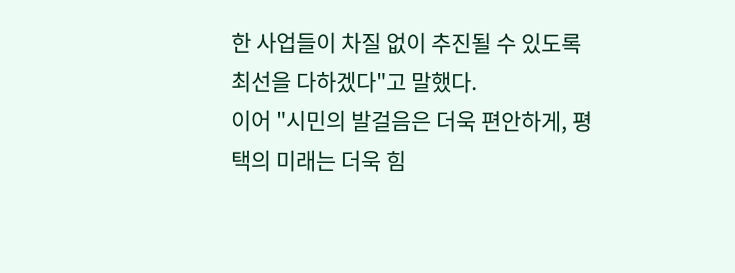한 사업들이 차질 없이 추진될 수 있도록 최선을 다하겠다"고 말했다.
이어 "시민의 발걸음은 더욱 편안하게, 평택의 미래는 더욱 힘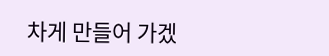차게 만들어 가겠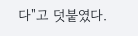다"고 덧붙였다.